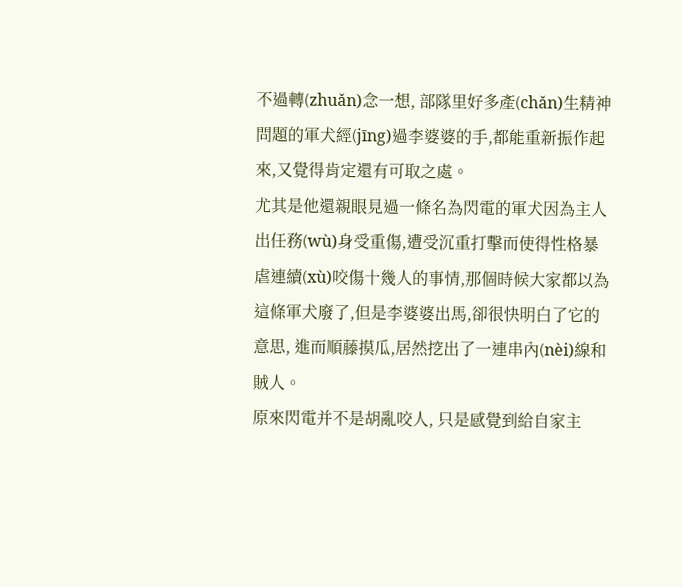不過轉(zhuǎn)念一想, 部隊里好多產(chǎn)生精神問題的軍犬經(jīng)過李婆婆的手,都能重新振作起來,又覺得肯定還有可取之處。
尤其是他還親眼見過一條名為閃電的軍犬因為主人出任務(wù)身受重傷,遭受沉重打擊而使得性格暴虐連續(xù)咬傷十幾人的事情,那個時候大家都以為這條軍犬廢了,但是李婆婆出馬,卻很快明白了它的意思, 進而順藤摸瓜,居然挖出了一連串內(nèi)線和賊人。
原來閃電并不是胡亂咬人, 只是感覺到給自家主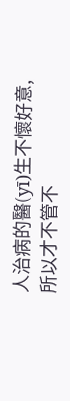人治病的醫(yī)生不懷好意, 所以才不管不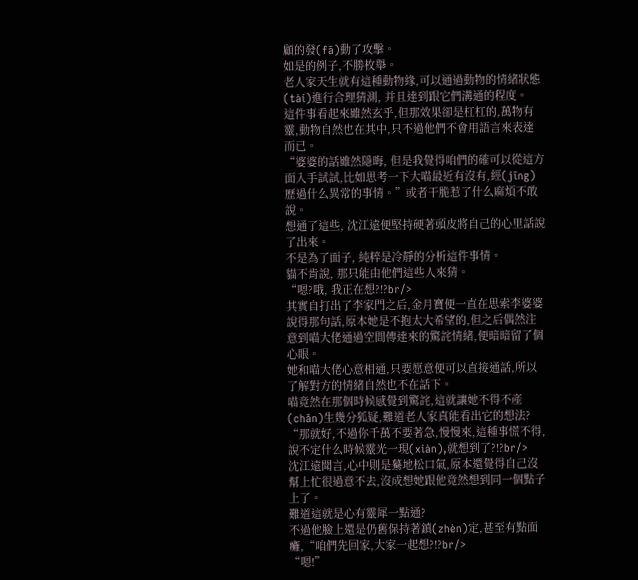顧的發(fā)動了攻擊。
如是的例子,不勝枚舉。
老人家天生就有這種動物緣,可以通過動物的情緒狀態(tài)進行合理猜測, 并且達到跟它們溝通的程度。
這件事看起來雖然玄乎,但那效果卻是杠杠的,萬物有靈,動物自然也在其中,只不過他們不會用語言來表達而已。
“婆婆的話雖然隱晦, 但是我覺得咱們的確可以從這方面入手試試,比如思考一下大喵最近有沒有,經(jīng)歷過什么異常的事情。”或者干脆惹了什么麻煩不敢說。
想通了這些, 沈江遠便堅持硬著頭皮將自己的心里話說了出來。
不是為了面子, 純粹是冷靜的分析這件事情。
貓不肯說, 那只能由他們這些人來猜。
“嗯?哦, 我正在想?!?br/>
其實自打出了李家門之后,金月寶便一直在思索李婆婆說得那句話,原本她是不抱太大希望的,但之后偶然注意到喵大佬通過空間傳達來的驚詫情緒,便暗暗留了個心眼。
她和喵大佬心意相通,只要愿意便可以直接通話,所以了解對方的情緒自然也不在話下。
喵竟然在那個時候感覺到驚詫,這就讓她不得不產(chǎn)生幾分狐疑,難道老人家真能看出它的想法?
“那就好,不過你千萬不要著急,慢慢來,這種事慌不得,說不定什么時候靈光一現(xiàn),就想到了?!?br/>
沈江遠聞言,心中則是驀地松口氣,原本還覺得自己沒幫上忙很過意不去,沒成想她跟他竟然想到同一個點子上了。
難道這就是心有靈犀一點通?
不過他臉上還是仍舊保持著鎮(zhèn)定,甚至有點面癱,“咱們先回家,大家一起想?!?br/>
“嗯!”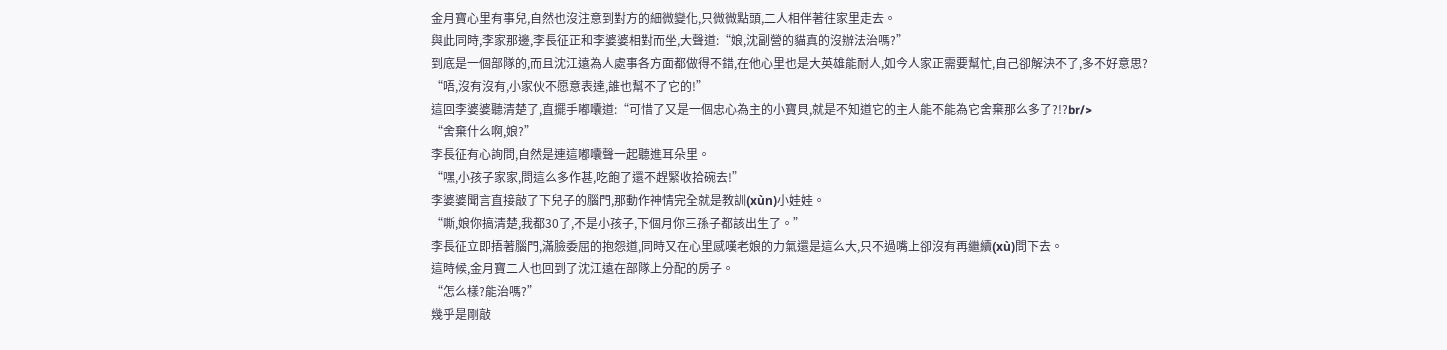金月寶心里有事兒,自然也沒注意到對方的細微變化,只微微點頭,二人相伴著往家里走去。
與此同時,李家那邊,李長征正和李婆婆相對而坐,大聲道:“娘,沈副營的貓真的沒辦法治嗎?”
到底是一個部隊的,而且沈江遠為人處事各方面都做得不錯,在他心里也是大英雄能耐人,如今人家正需要幫忙,自己卻解決不了,多不好意思?
“唔,沒有沒有,小家伙不愿意表達,誰也幫不了它的!”
這回李婆婆聽清楚了,直擺手嘟囔道:“可惜了又是一個忠心為主的小寶貝,就是不知道它的主人能不能為它舍棄那么多了?!?br/>
“舍棄什么啊,娘?”
李長征有心詢問,自然是連這嘟囔聲一起聽進耳朵里。
“嘿,小孩子家家,問這么多作甚,吃飽了還不趕緊收拾碗去!”
李婆婆聞言直接敲了下兒子的腦門,那動作神情完全就是教訓(xùn)小娃娃。
“嘶,娘你搞清楚,我都30了,不是小孩子,下個月你三孫子都該出生了。”
李長征立即捂著腦門,滿臉委屈的抱怨道,同時又在心里感嘆老娘的力氣還是這么大,只不過嘴上卻沒有再繼續(xù)問下去。
這時候,金月寶二人也回到了沈江遠在部隊上分配的房子。
“怎么樣?能治嗎?”
幾乎是剛敲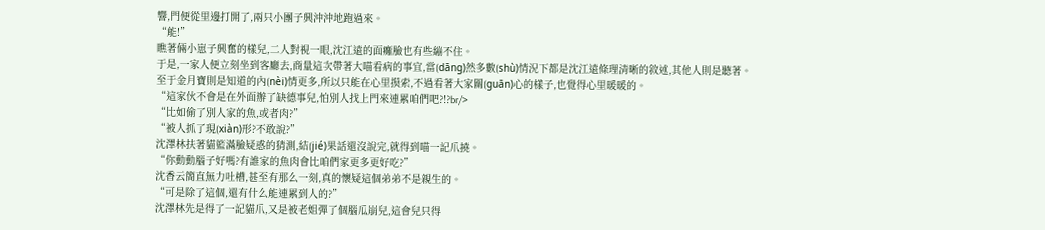響,門便從里邊打開了,兩只小團子興沖沖地跑過來。
“能!”
瞧著倆小崽子興奮的樣兒,二人對視一眼,沈江遠的面癱臉也有些繃不住。
于是,一家人便立刻坐到客廳去,商量這次帶著大喵看病的事宜,當(dāng)然多數(shù)情況下都是沈江遠條理清晰的敘述,其他人則是聽著。
至于金月寶則是知道的內(nèi)情更多,所以只能在心里摸索,不過看著大家關(guān)心的樣子,也覺得心里暖暖的。
“這家伙不會是在外面辦了缺德事兒,怕別人找上門來連累咱們吧?!?br/>
“比如偷了別人家的魚,或者肉?”
“被人抓了現(xiàn)形?不敢說?”
沈澤林扶著貓籃滿臉疑惑的猜測,結(jié)果話還沒說完,就得到喵一記爪撓。
“你動動腦子好嗎?有誰家的魚肉會比咱們家更多更好吃?”
沈香云簡直無力吐槽,甚至有那么一刻,真的懷疑這個弟弟不是親生的。
“可是除了這個,還有什么能連累到人的?”
沈澤林先是得了一記貓爪,又是被老姐彈了個腦瓜崩兒,這會兒只得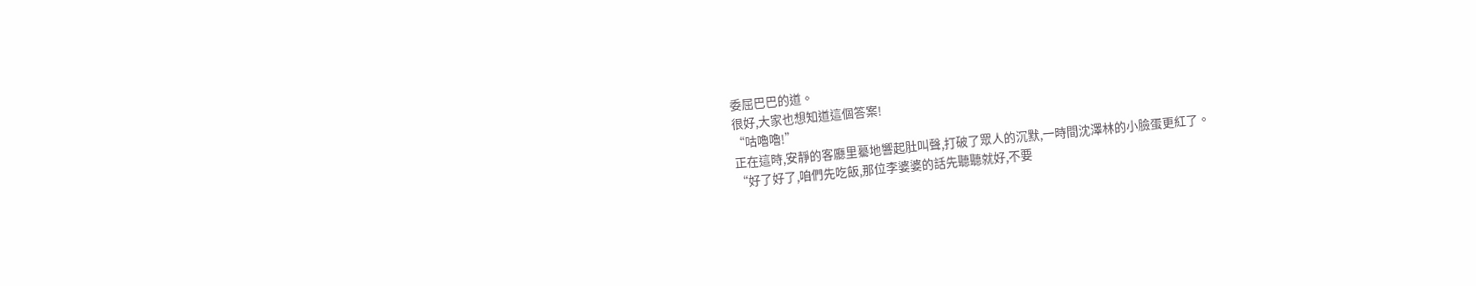委屈巴巴的道。
很好,大家也想知道這個答案!
“咕嚕嚕!”
正在這時,安靜的客廳里驀地響起肚叫聲,打破了眾人的沉默,一時間沈澤林的小臉蛋更紅了。
“好了好了,咱們先吃飯,那位李婆婆的話先聽聽就好,不要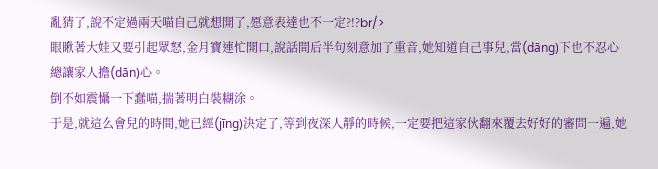亂猜了,說不定過兩天喵自己就想開了,愿意表達也不一定?!?br/>
眼瞅著大娃又要引起眾怒,金月寶連忙開口,說話間后半句刻意加了重音,她知道自己事兒,當(dāng)下也不忍心總讓家人擔(dān)心。
倒不如震懾一下蠢喵,揣著明白裝糊涂。
于是,就這么會兒的時間,她已經(jīng)決定了,等到夜深人靜的時候,一定要把這家伙翻來覆去好好的審問一遍,她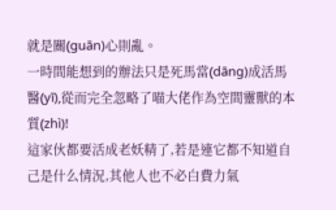就是關(guān)心則亂。
一時間能想到的辦法只是死馬當(dāng)成活馬醫(yī),從而完全忽略了喵大佬作為空間靈獸的本質(zhì)!
這家伙都要活成老妖精了,若是連它都不知道自己是什么情況,其他人也不必白費力氣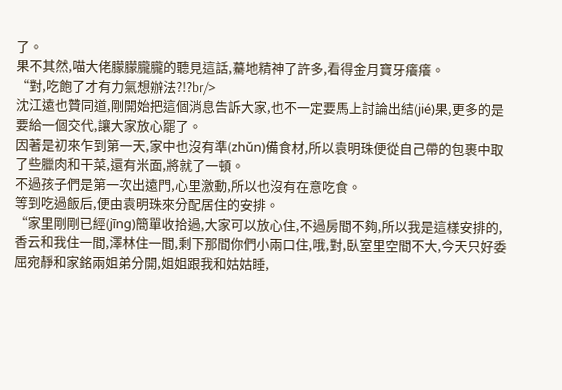了。
果不其然,喵大佬朦朦朧朧的聽見這話,驀地精神了許多,看得金月寶牙癢癢。
“對,吃飽了才有力氣想辦法?!?br/>
沈江遠也贊同道,剛開始把這個消息告訴大家,也不一定要馬上討論出結(jié)果,更多的是要給一個交代,讓大家放心罷了。
因著是初來乍到第一天,家中也沒有準(zhǔn)備食材,所以袁明珠便從自己帶的包裹中取了些臘肉和干菜,還有米面,將就了一頓。
不過孩子們是第一次出遠門,心里激動,所以也沒有在意吃食。
等到吃過飯后,便由袁明珠來分配居住的安排。
“家里剛剛已經(jīng)簡單收拾過,大家可以放心住,不過房間不夠,所以我是這樣安排的,香云和我住一間,澤林住一間,剩下那間你們小兩口住,哦,對,臥室里空間不大,今天只好委屈宛靜和家銘兩姐弟分開,姐姐跟我和姑姑睡,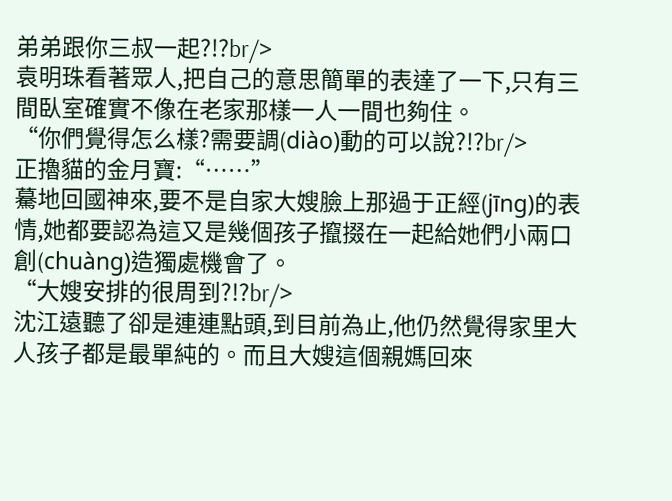弟弟跟你三叔一起?!?br/>
袁明珠看著眾人,把自己的意思簡單的表達了一下,只有三間臥室確實不像在老家那樣一人一間也夠住。
“你們覺得怎么樣?需要調(diào)動的可以說?!?br/>
正擼貓的金月寶:“……”
驀地回國神來,要不是自家大嫂臉上那過于正經(jīng)的表情,她都要認為這又是幾個孩子攛掇在一起給她們小兩口創(chuàng)造獨處機會了。
“大嫂安排的很周到?!?br/>
沈江遠聽了卻是連連點頭,到目前為止,他仍然覺得家里大人孩子都是最單純的。而且大嫂這個親媽回來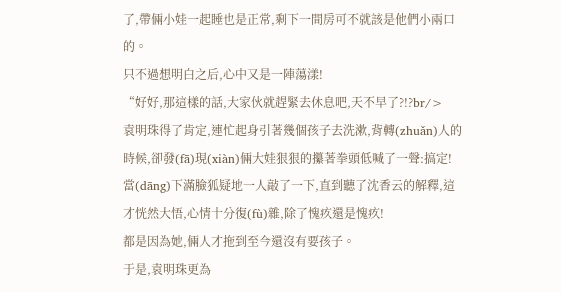了,帶倆小娃一起睡也是正常,剩下一間房可不就該是他們小兩口的。
只不過想明白之后,心中又是一陣蕩漾!
“好好,那這樣的話,大家伙就趕緊去休息吧,天不早了?!?br/>
袁明珠得了肯定,連忙起身引著幾個孩子去洗漱,背轉(zhuǎn)人的時候,卻發(fā)現(xiàn)倆大娃狠狠的攥著拳頭低喊了一聲:搞定!
當(dāng)下滿臉狐疑地一人敲了一下,直到聽了沈香云的解釋,這才恍然大悟,心情十分復(fù)雜,除了愧疚還是愧疚!
都是因為她,倆人才拖到至今還沒有要孩子。
于是,袁明珠更為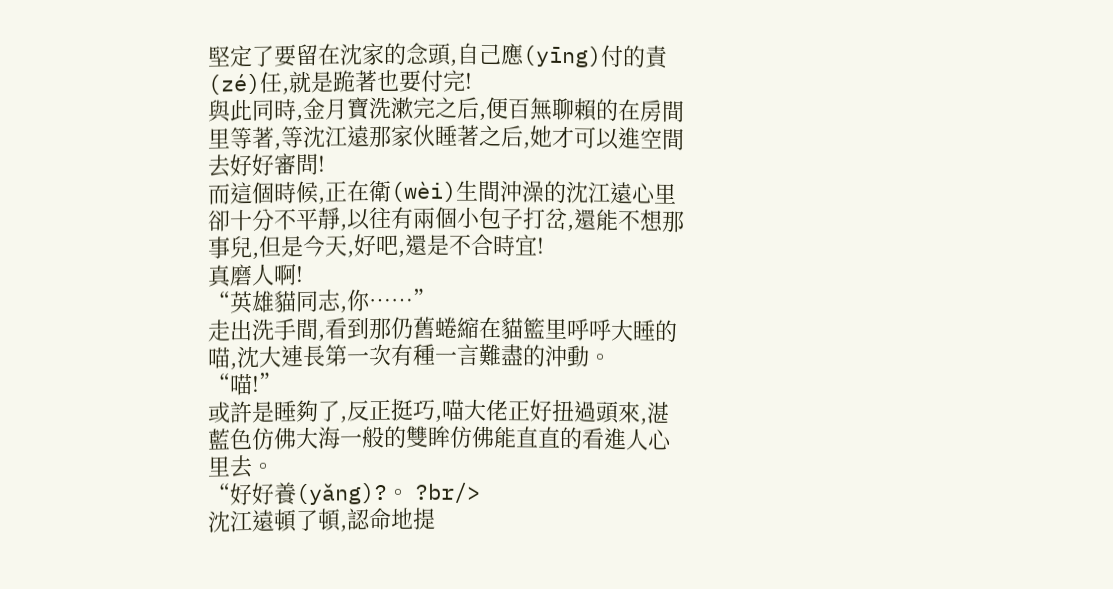堅定了要留在沈家的念頭,自己應(yīng)付的責(zé)任,就是跪著也要付完!
與此同時,金月寶洗漱完之后,便百無聊賴的在房間里等著,等沈江遠那家伙睡著之后,她才可以進空間去好好審問!
而這個時候,正在衛(wèi)生間沖澡的沈江遠心里卻十分不平靜,以往有兩個小包子打岔,還能不想那事兒,但是今天,好吧,還是不合時宜!
真磨人啊!
“英雄貓同志,你……”
走出洗手間,看到那仍舊蜷縮在貓籃里呼呼大睡的喵,沈大連長第一次有種一言難盡的沖動。
“喵!”
或許是睡夠了,反正挺巧,喵大佬正好扭過頭來,湛藍色仿佛大海一般的雙眸仿佛能直直的看進人心里去。
“好好養(yǎng)?。 ?br/>
沈江遠頓了頓,認命地提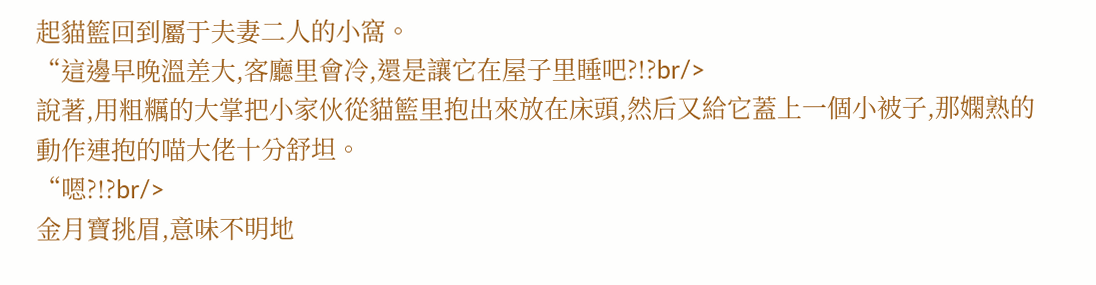起貓籃回到屬于夫妻二人的小窩。
“這邊早晚溫差大,客廳里會冷,還是讓它在屋子里睡吧?!?br/>
說著,用粗糲的大掌把小家伙從貓籃里抱出來放在床頭,然后又給它蓋上一個小被子,那嫻熟的動作連抱的喵大佬十分舒坦。
“嗯?!?br/>
金月寶挑眉,意味不明地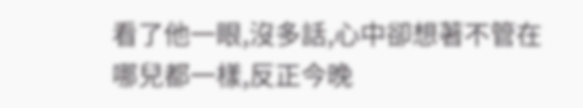看了他一眼,沒多話,心中卻想著不管在哪兒都一樣,反正今晚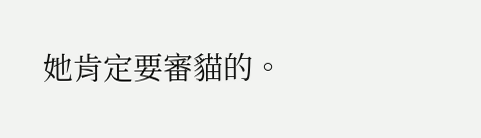她肯定要審貓的。